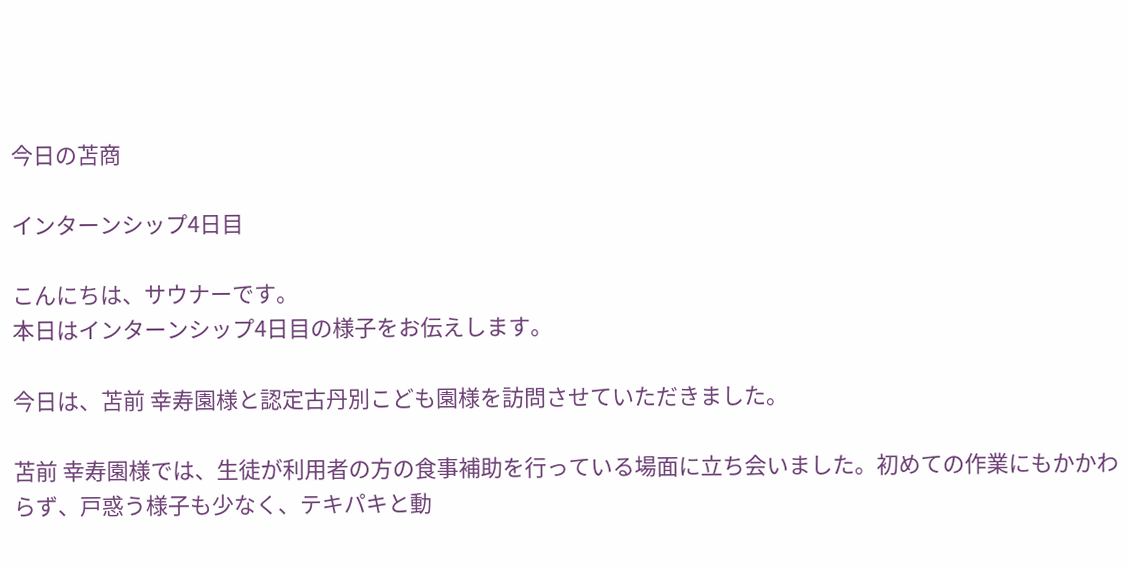今日の苫商

インターンシップ4日目

こんにちは、サウナーです。
本日はインターンシップ4日目の様子をお伝えします。

今日は、苫前 幸寿園様と認定古丹別こども園様を訪問させていただきました。

苫前 幸寿園様では、生徒が利用者の方の食事補助を行っている場面に立ち会いました。初めての作業にもかかわらず、戸惑う様子も少なく、テキパキと動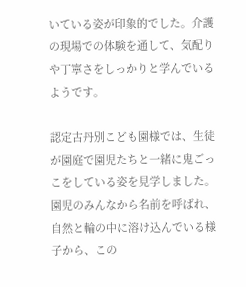いている姿が印象的でした。介護の現場での体験を通して、気配りや丁寧さをしっかりと学んでいるようです。

認定古丹別こども園様では、生徒が園庭で園児たちと一緒に鬼ごっこをしている姿を見学しました。園児のみんなから名前を呼ばれ、自然と輪の中に溶け込んでいる様子から、この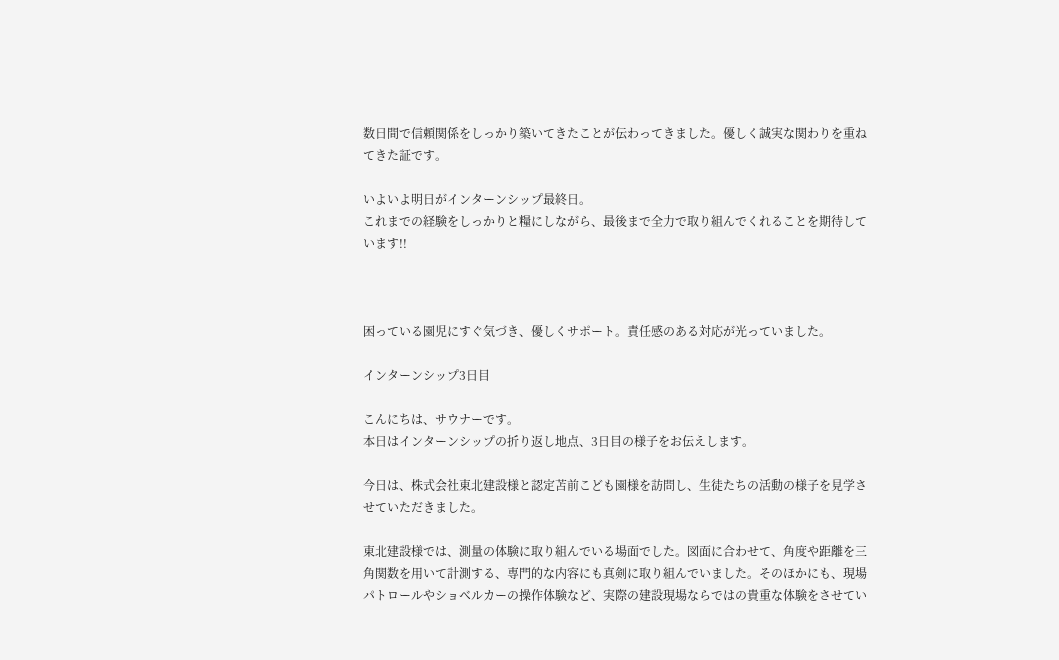数日間で信頼関係をしっかり築いてきたことが伝わってきました。優しく誠実な関わりを重ねてきた証です。

いよいよ明日がインターンシップ最終日。
これまでの経験をしっかりと糧にしながら、最後まで全力で取り組んでくれることを期待しています!!



困っている園児にすぐ気づき、優しくサポート。責任感のある対応が光っていました。

インターンシップ3日目

こんにちは、サウナーです。
本日はインターンシップの折り返し地点、3日目の様子をお伝えします。

今日は、株式会社東北建設様と認定苫前こども園様を訪問し、生徒たちの活動の様子を見学させていただきました。

東北建設様では、測量の体験に取り組んでいる場面でした。図面に合わせて、角度や距離を三角関数を用いて計測する、専門的な内容にも真剣に取り組んでいました。そのほかにも、現場パトロールやショベルカーの操作体験など、実際の建設現場ならではの貴重な体験をさせてい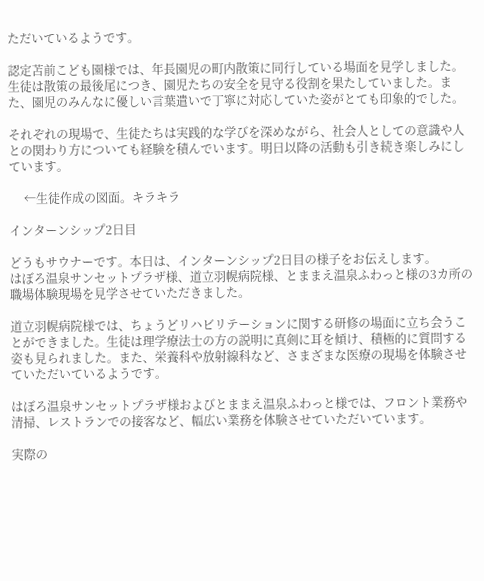ただいているようです。

認定苫前こども園様では、年長園児の町内散策に同行している場面を見学しました。生徒は散策の最後尾につき、園児たちの安全を見守る役割を果たしていました。また、園児のみんなに優しい言葉遣いで丁寧に対応していた姿がとても印象的でした。

それぞれの現場で、生徒たちは実践的な学びを深めながら、社会人としての意識や人との関わり方についても経験を積んでいます。明日以降の活動も引き続き楽しみにしています。

     ←生徒作成の図面。キラキラ

インターンシップ2日目

どうもサウナーです。本日は、インターンシップ2日目の様子をお伝えします。
はぼろ温泉サンセットプラザ様、道立羽幌病院様、とままえ温泉ふわっと様の3カ所の職場体験現場を見学させていただきました。

道立羽幌病院様では、ちょうどリハビリテーションに関する研修の場面に立ち会うことができました。生徒は理学療法士の方の説明に真剣に耳を傾け、積極的に質問する姿も見られました。また、栄養科や放射線科など、さまざまな医療の現場を体験させていただいているようです。

はぼろ温泉サンセットプラザ様およびとままえ温泉ふわっと様では、フロント業務や清掃、レストランでの接客など、幅広い業務を体験させていただいています。

実際の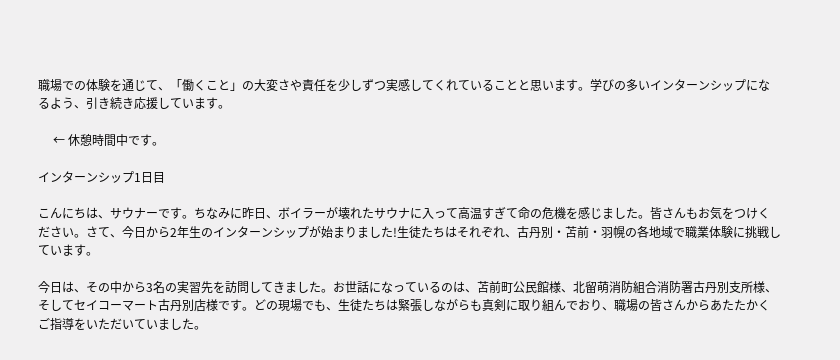職場での体験を通じて、「働くこと」の大変さや責任を少しずつ実感してくれていることと思います。学びの多いインターンシップになるよう、引き続き応援しています。

     ← 休憩時間中です。

インターンシップ1日目

こんにちは、サウナーです。ちなみに昨日、ボイラーが壊れたサウナに入って高温すぎて命の危機を感じました。皆さんもお気をつけください。さて、今日から2年生のインターンシップが始まりました!生徒たちはそれぞれ、古丹別・苫前・羽幌の各地域で職業体験に挑戦しています。

今日は、その中から3名の実習先を訪問してきました。お世話になっているのは、苫前町公民館様、北留萌消防組合消防署古丹別支所様、そしてセイコーマート古丹別店様です。どの現場でも、生徒たちは緊張しながらも真剣に取り組んでおり、職場の皆さんからあたたかくご指導をいただいていました。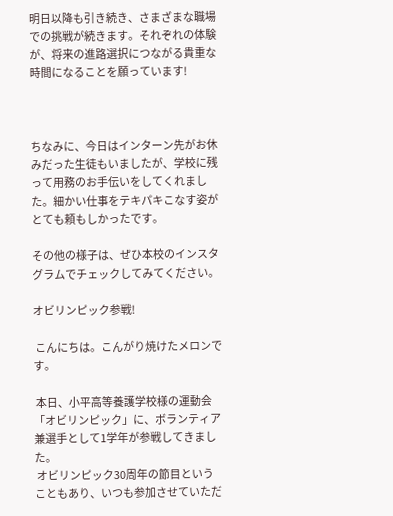明日以降も引き続き、さまざまな職場での挑戦が続きます。それぞれの体験が、将来の進路選択につながる貴重な時間になることを願っています!



ちなみに、今日はインターン先がお休みだった生徒もいましたが、学校に残って用務のお手伝いをしてくれました。細かい仕事をテキパキこなす姿がとても頼もしかったです。

その他の様子は、ぜひ本校のインスタグラムでチェックしてみてください。

オビリンピック参戦!

 こんにちは。こんがり焼けたメロンです。

 本日、小平高等養護学校様の運動会「オビリンピック」に、ボランティア兼選手として1学年が参戦してきました。
 オビリンピック30周年の節目ということもあり、いつも参加させていただ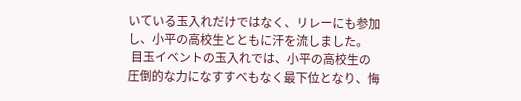いている玉入れだけではなく、リレーにも参加し、小平の高校生とともに汗を流しました。
 目玉イベントの玉入れでは、小平の高校生の圧倒的な力になすすべもなく最下位となり、悔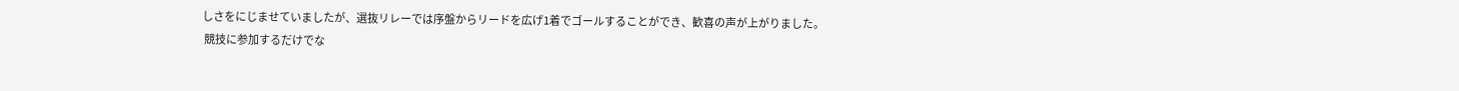しさをにじませていましたが、選抜リレーでは序盤からリードを広げ1着でゴールすることができ、歓喜の声が上がりました。
 競技に参加するだけでな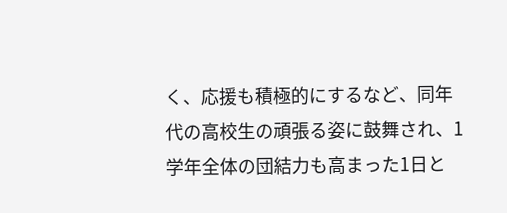く、応援も積極的にするなど、同年代の高校生の頑張る姿に鼓舞され、1学年全体の団結力も高まった1日と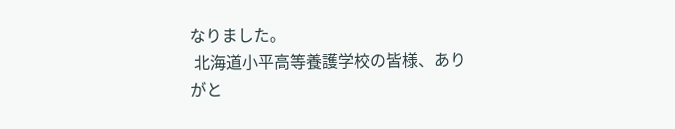なりました。
 北海道小平高等養護学校の皆様、ありがと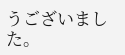うございました。